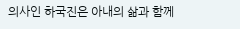의사인 하국진은 아내의 삶과 함께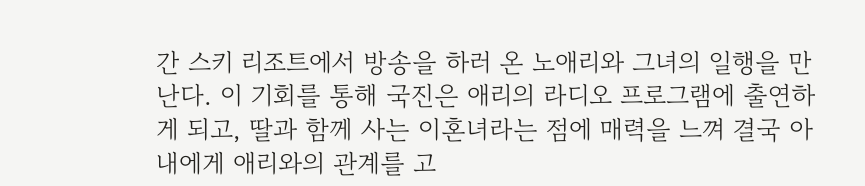간 스키 리조트에서 방송을 하러 온 노애리와 그녀의 일행을 만난다. 이 기회를 통해 국진은 애리의 라디오 프로그램에 출연하게 되고, 딸과 함께 사는 이혼녀라는 점에 매력을 느껴 결국 아내에게 애리와의 관계를 고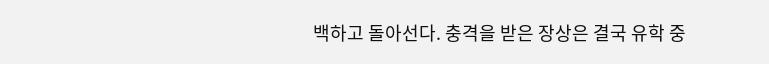백하고 돌아선다. 충격을 받은 장상은 결국 유학 중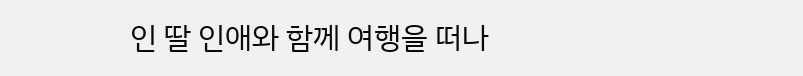인 딸 인애와 함께 여행을 떠나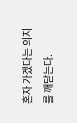혼자 가겠다는 의지를 깨닫는다.